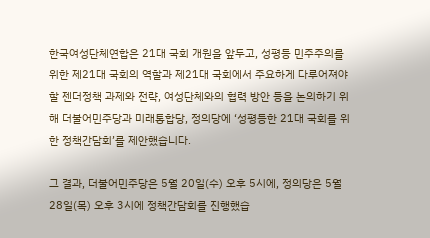한국여성단체연합은 21대 국회 개원을 앞두고, 성평등 민주주의를 위한 제21대 국회의 역할과 제21대 국회에서 주요하게 다루어져야할 젠더정책 과제와 전략, 여성단체와의 협력 방안 등을 논의하기 위해 더불어민주당과 미래통합당, 정의당에 ‘성평등한 21대 국회를 위한 정책간담회’를 제안했습니다.

그 결과, 더불어민주당은 5월 20일(수) 오후 5시에, 정의당은 5월 28일(목) 오후 3시에 정책간담회를 진행했습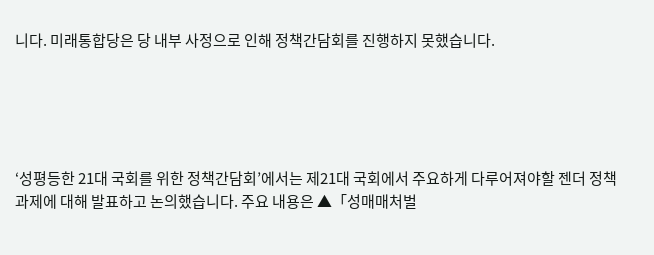니다. 미래통합당은 당 내부 사정으로 인해 정책간담회를 진행하지 못했습니다.





‘성평등한 21대 국회를 위한 정책간담회’에서는 제21대 국회에서 주요하게 다루어져야할 젠더 정책과제에 대해 발표하고 논의했습니다. 주요 내용은 ▲「성매매처벌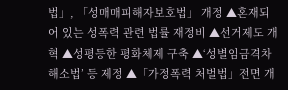법」, 「성매매피해자보호법」 개정 ▲혼재되어 있는 성폭력 관련 법률 재정비 ▲선거제도 개혁 ▲성평등한 평화체제 구축 ▲‘성별임금격차 해소법’ 등 제정 ▲「가정폭력 처벌법」전면 개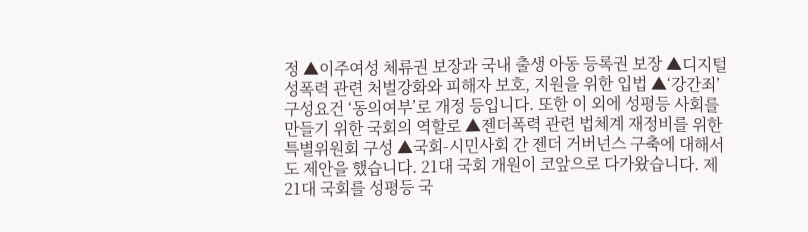정 ▲이주여성 체류권 보장과 국내 출생 아동 등록권 보장 ▲디지털 성폭력 관련 처벌강화와 피해자 보호, 지원을 위한 입법 ▲‘강간죄’ 구성요건 ‘동의여부’로 개정 등입니다. 또한 이 외에 성평등 사회를 만들기 위한 국회의 역할로 ▲젠더폭력 관련 법체계 재정비를 위한 특별위원회 구성 ▲국회-시민사회 간 젠더 거버넌스 구축에 대해서도 제안을 했습니다. 21대 국회 개원이 코앞으로 다가왔습니다. 제21대 국회를 성평등 국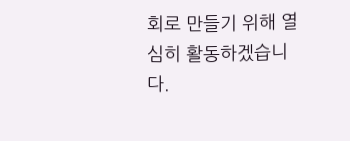회로 만들기 위해 열심히 활동하겠습니다.